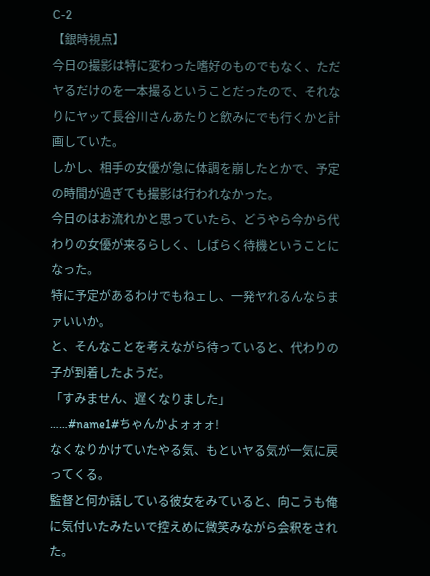C-2
【銀時視点】
今日の撮影は特に変わった嗜好のものでもなく、ただヤるだけのを一本撮るということだったので、それなりにヤッて長谷川さんあたりと飲みにでも行くかと計画していた。
しかし、相手の女優が急に体調を崩したとかで、予定の時間が過ぎても撮影は行われなかった。
今日のはお流れかと思っていたら、どうやら今から代わりの女優が来るらしく、しばらく待機ということになった。
特に予定があるわけでもねェし、一発ヤれるんならまァいいか。
と、そんなことを考えながら待っていると、代わりの子が到着したようだ。
「すみません、遅くなりました」
……#name1#ちゃんかよォォォ!
なくなりかけていたやる気、もといヤる気が一気に戻ってくる。
監督と何か話している彼女をみていると、向こうも俺に気付いたみたいで控えめに微笑みながら会釈をされた。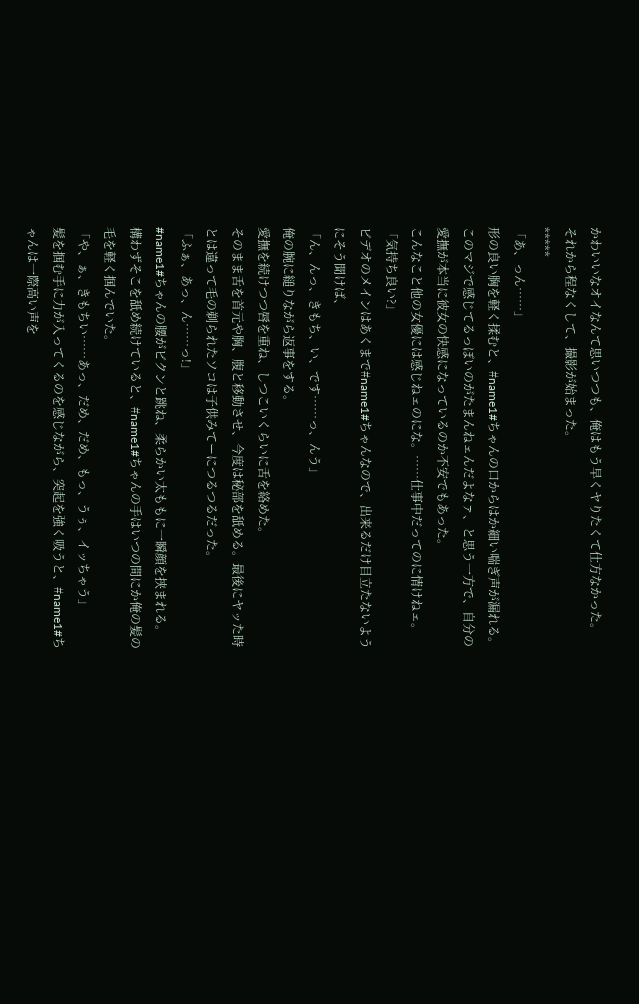かわいいなオイなんて思いつつも、俺はもう早くヤりたくて仕方なかった。
それから程なくして、撮影が始まった。
*****
「あ、っん……」
形の良い胸を軽く揉むと、#name1#ちゃんの口からはか細い喘ぎ声が漏れる。
このマジで感じてるっぽいのがたまんねェんだよなァ、と思う一方で、自分の愛撫が本当に彼女の快感になっているのか不安でもあった。
こんなこと他の女優には感じねェのにな。……仕事中だってのに情けねェ。
「気持ち良い?」
ビデオのメインはあくまで#name1#ちゃんなので、出来るだけ目立たないようにそう聞けば、
「ん、んっ、きもち、い、です……っ、んう」
俺の腕に縋りながら返事をする。
愛撫を続けつつ唇を重ね、しつこいくらいに舌を絡めた。
そのまま舌を首元や胸、腹と移動させ、今度は秘部を舐める。最後にヤッた時とは違って毛の剃られたソコは子供みてーにつるつるだった。
「ふぁ、あっ、ん……っ!」
#name1#ちゃんの腰がビクンと跳ね、柔らかい太ももに一瞬顔を挟まれる。
構わずそこを舐め続けていると、#name1#ちゃんの手はいつの間にか俺の髪の毛を軽く掴んでいた。
「や、ぁ、きもちい……あっ、だめ、だめ、もっ、うぅ、イッちゃう」
髪を掴む手に力が入ってくるのを感じながら、突起を強く吸うと、#name1#ちゃんは一際高い声を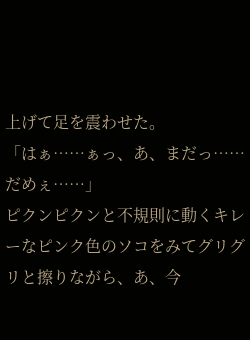上げて足を震わせた。
「はぁ……ぁっ、あ、まだっ……だめぇ……」
ピクンピクンと不規則に動くキレーなピンク色のソコをみてグリグリと擦りながら、あ、今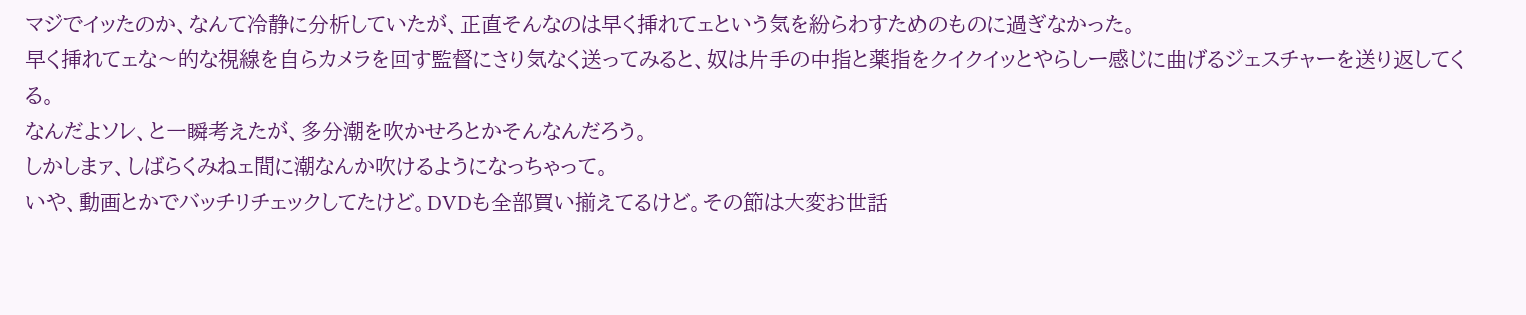マジでイッたのか、なんて冷静に分析していたが、正直そんなのは早く挿れてェという気を紛らわすためのものに過ぎなかった。
早く挿れてェな〜的な視線を自らカメラを回す監督にさり気なく送ってみると、奴は片手の中指と薬指をクイクイッとやらしー感じに曲げるジェスチャーを送り返してくる。
なんだよソレ、と一瞬考えたが、多分潮を吹かせろとかそんなんだろう。
しかしまァ、しばらくみねェ間に潮なんか吹けるようになっちゃって。
いや、動画とかでバッチリチェックしてたけど。DVDも全部買い揃えてるけど。その節は大変お世話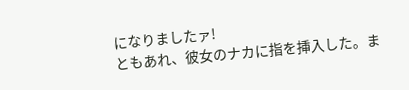になりましたァ!
ともあれ、彼女のナカに指を挿入した。ま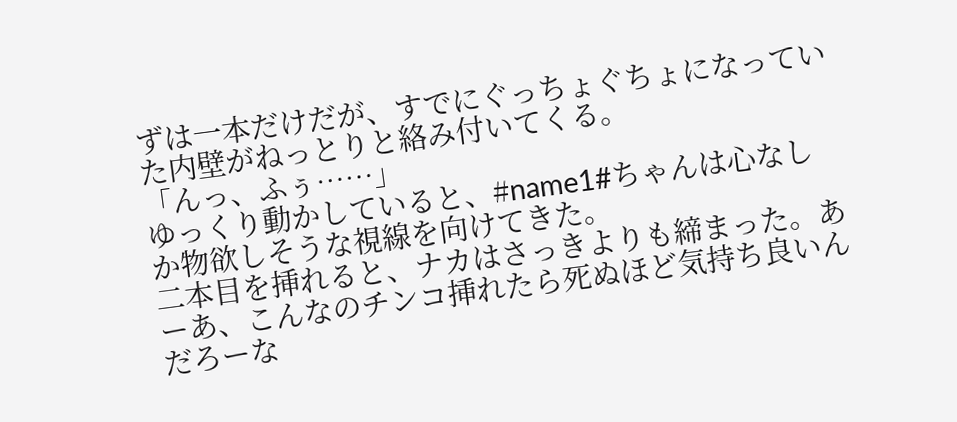ずは一本だけだが、すでにぐっちょぐちょになっていた内壁がねっとりと絡み付いてくる。
「んっ、ふぅ……」
ゆっくり動かしていると、#name1#ちゃんは心なしか物欲しそうな視線を向けてきた。
二本目を挿れると、ナカはさっきよりも締まった。あーあ、こんなのチンコ挿れたら死ぬほど気持ち良いんだろーな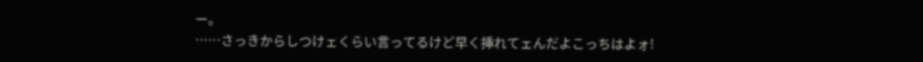ー。
……さっきからしつけェくらい言ってるけど早く挿れてェんだよこっちはよォ!